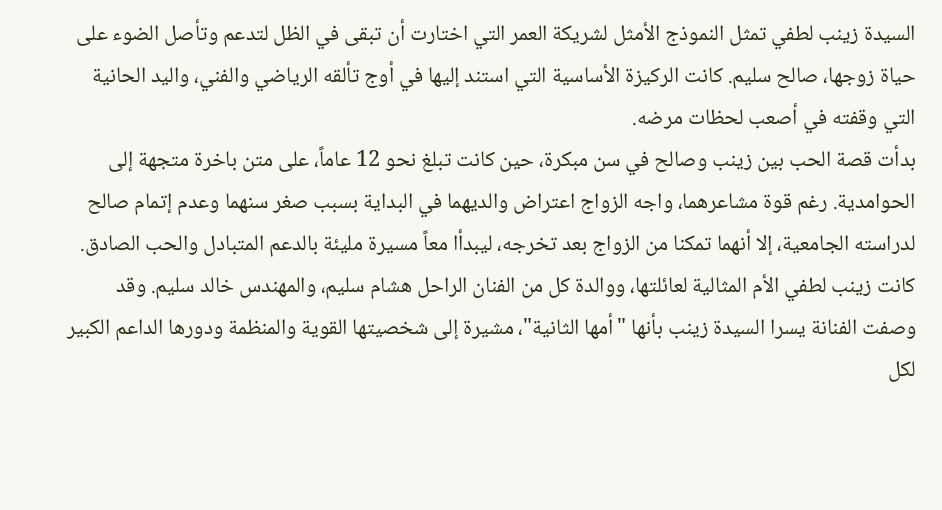السيدة زينب لطفي تمثل النموذج الأمثل لشريكة العمر التي اختارت أن تبقى في الظل لتدعم وتأصل الضوء على حياة زوجها، صالح سليم. كانت الركيزة الأساسية التي استند إليها في أوج تألقه الرياضي والفني، واليد الحانية التي وقفته في أصعب لحظات مرضه.
بدأت قصة الحب بين زينب وصالح في سن مبكرة، حين كانت تبلغ نحو 12 عاماً، على متن باخرة متجهة إلى الحوامدية. رغم قوة مشاعرهما، واجه الزواج اعتراض والديهما في البداية بسبب صغر سنهما وعدم إتمام صالح لدراسته الجامعية، إلا أنهما تمكنا من الزواج بعد تخرجه، ليبدأا معاً مسيرة مليئة بالدعم المتبادل والحب الصادق.
كانت زينب لطفي الأم المثالية لعائلتها، ووالدة كل من الفنان الراحل هشام سليم، والمهندس خالد سليم. وقد وصفت الفنانة يسرا السيدة زينب بأنها "أمها الثانية"، مشيرة إلى شخصيتها القوية والمنظمة ودورها الداعم الكبير لكل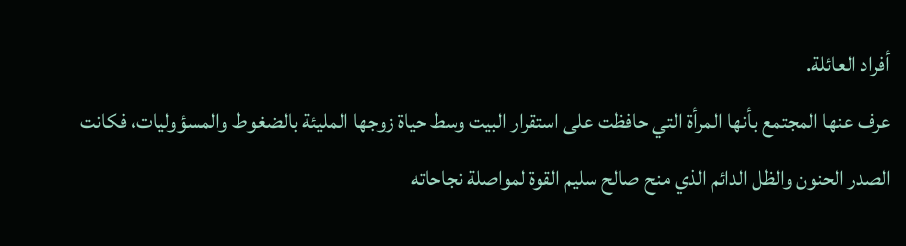أفراد العائلة.
عرف عنها المجتمع بأنها المرأة التي حافظت على استقرار البيت وسط حياة زوجها المليئة بالضغوط والمسؤوليات، فكانت الصدر الحنون والظل الدائم الذي منح صالح سليم القوة لمواصلة نجاحاته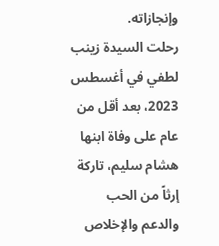وإنجازاته.
رحلت السيدة زينب لطفي في أغسطس 2023، بعد أقل من عام على وفاة ابنها هشام سليم، تاركة إرثاً من الحب والدعم والإخلاص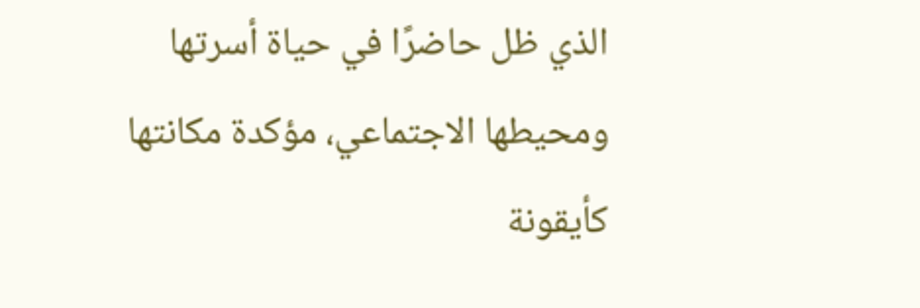الذي ظل حاضرًا في حياة أسرتها ومحيطها الاجتماعي، مؤكدة مكانتها كأيقونة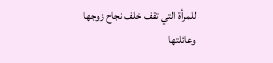للمرأة التي تقف خلف نجاح زوجها وعائلتها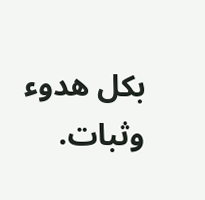بكل هدوء وثبات.